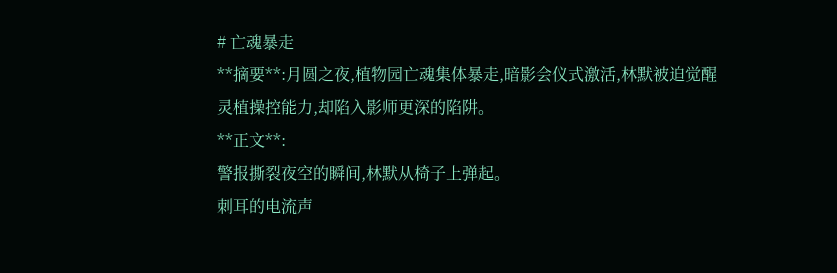# 亡魂暴走
**摘要**:月圆之夜,植物园亡魂集体暴走,暗影会仪式激活,林默被迫觉醒灵植操控能力,却陷入影师更深的陷阱。
**正文**:
警报撕裂夜空的瞬间,林默从椅子上弹起。
刺耳的电流声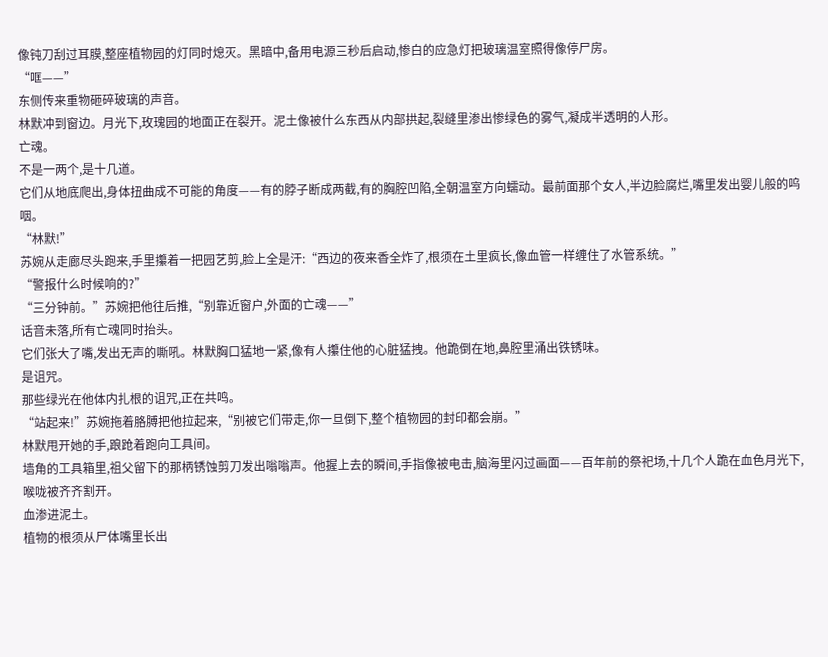像钝刀刮过耳膜,整座植物园的灯同时熄灭。黑暗中,备用电源三秒后启动,惨白的应急灯把玻璃温室照得像停尸房。
“哐——”
东侧传来重物砸碎玻璃的声音。
林默冲到窗边。月光下,玫瑰园的地面正在裂开。泥土像被什么东西从内部拱起,裂缝里渗出惨绿色的雾气,凝成半透明的人形。
亡魂。
不是一两个,是十几道。
它们从地底爬出,身体扭曲成不可能的角度——有的脖子断成两截,有的胸腔凹陷,全朝温室方向蠕动。最前面那个女人,半边脸腐烂,嘴里发出婴儿般的呜咽。
“林默!”
苏婉从走廊尽头跑来,手里攥着一把园艺剪,脸上全是汗:“西边的夜来香全炸了,根须在土里疯长,像血管一样缠住了水管系统。”
“警报什么时候响的?”
“三分钟前。”苏婉把他往后推,“别靠近窗户,外面的亡魂——”
话音未落,所有亡魂同时抬头。
它们张大了嘴,发出无声的嘶吼。林默胸口猛地一紧,像有人攥住他的心脏猛拽。他跪倒在地,鼻腔里涌出铁锈味。
是诅咒。
那些绿光在他体内扎根的诅咒,正在共鸣。
“站起来!”苏婉拖着胳膊把他拉起来,“别被它们带走,你一旦倒下,整个植物园的封印都会崩。”
林默甩开她的手,踉跄着跑向工具间。
墙角的工具箱里,祖父留下的那柄锈蚀剪刀发出嗡嗡声。他握上去的瞬间,手指像被电击,脑海里闪过画面——百年前的祭祀场,十几个人跪在血色月光下,喉咙被齐齐割开。
血渗进泥土。
植物的根须从尸体嘴里长出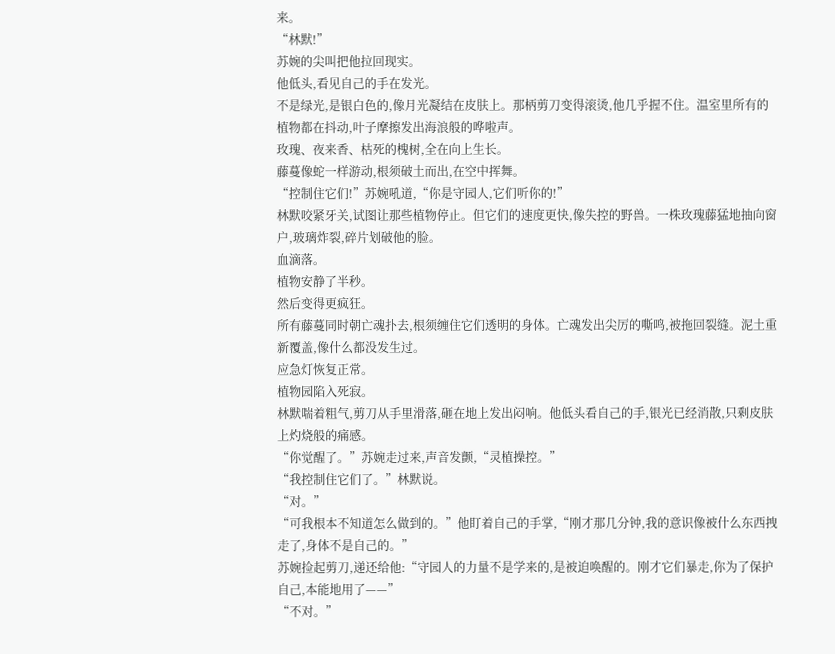来。
“林默!”
苏婉的尖叫把他拉回现实。
他低头,看见自己的手在发光。
不是绿光,是银白色的,像月光凝结在皮肤上。那柄剪刀变得滚烫,他几乎握不住。温室里所有的植物都在抖动,叶子摩擦发出海浪般的哗啦声。
玫瑰、夜来香、枯死的槐树,全在向上生长。
藤蔓像蛇一样游动,根须破土而出,在空中挥舞。
“控制住它们!”苏婉吼道,“你是守园人,它们听你的!”
林默咬紧牙关,试图让那些植物停止。但它们的速度更快,像失控的野兽。一株玫瑰藤猛地抽向窗户,玻璃炸裂,碎片划破他的脸。
血滴落。
植物安静了半秒。
然后变得更疯狂。
所有藤蔓同时朝亡魂扑去,根须缠住它们透明的身体。亡魂发出尖厉的嘶鸣,被拖回裂缝。泥土重新覆盖,像什么都没发生过。
应急灯恢复正常。
植物园陷入死寂。
林默喘着粗气,剪刀从手里滑落,砸在地上发出闷响。他低头看自己的手,银光已经消散,只剩皮肤上灼烧般的痛感。
“你觉醒了。”苏婉走过来,声音发颤,“灵植操控。”
“我控制住它们了。”林默说。
“对。”
“可我根本不知道怎么做到的。”他盯着自己的手掌,“刚才那几分钟,我的意识像被什么东西拽走了,身体不是自己的。”
苏婉捡起剪刀,递还给他:“守园人的力量不是学来的,是被迫唤醒的。刚才它们暴走,你为了保护自己,本能地用了——”
“不对。”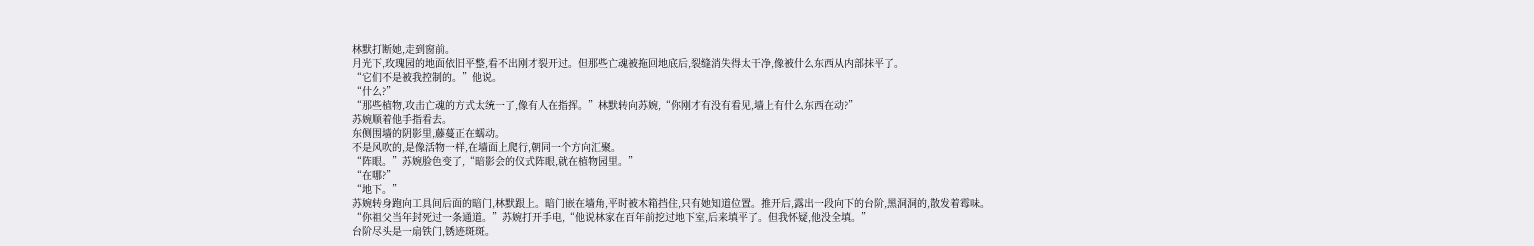林默打断她,走到窗前。
月光下,玫瑰园的地面依旧平整,看不出刚才裂开过。但那些亡魂被拖回地底后,裂缝消失得太干净,像被什么东西从内部抹平了。
“它们不是被我控制的。”他说。
“什么?”
“那些植物,攻击亡魂的方式太统一了,像有人在指挥。”林默转向苏婉,“你刚才有没有看见,墙上有什么东西在动?”
苏婉顺着他手指看去。
东侧围墙的阴影里,藤蔓正在蠕动。
不是风吹的,是像活物一样,在墙面上爬行,朝同一个方向汇聚。
“阵眼。”苏婉脸色变了,“暗影会的仪式阵眼,就在植物园里。”
“在哪?”
“地下。”
苏婉转身跑向工具间后面的暗门,林默跟上。暗门嵌在墙角,平时被木箱挡住,只有她知道位置。推开后,露出一段向下的台阶,黑洞洞的,散发着霉味。
“你祖父当年封死过一条通道。”苏婉打开手电,“他说林家在百年前挖过地下室,后来填平了。但我怀疑,他没全填。”
台阶尽头是一扇铁门,锈迹斑斑。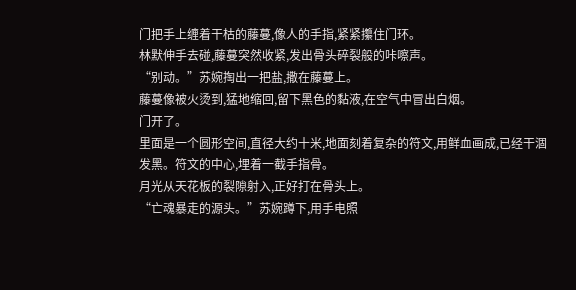门把手上缠着干枯的藤蔓,像人的手指,紧紧攥住门环。
林默伸手去碰,藤蔓突然收紧,发出骨头碎裂般的咔嚓声。
“别动。”苏婉掏出一把盐,撒在藤蔓上。
藤蔓像被火烫到,猛地缩回,留下黑色的黏液,在空气中冒出白烟。
门开了。
里面是一个圆形空间,直径大约十米,地面刻着复杂的符文,用鲜血画成,已经干涸发黑。符文的中心,埋着一截手指骨。
月光从天花板的裂隙射入,正好打在骨头上。
“亡魂暴走的源头。”苏婉蹲下,用手电照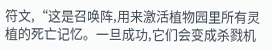符文,“这是召唤阵,用来激活植物园里所有灵植的死亡记忆。一旦成功,它们会变成杀戮机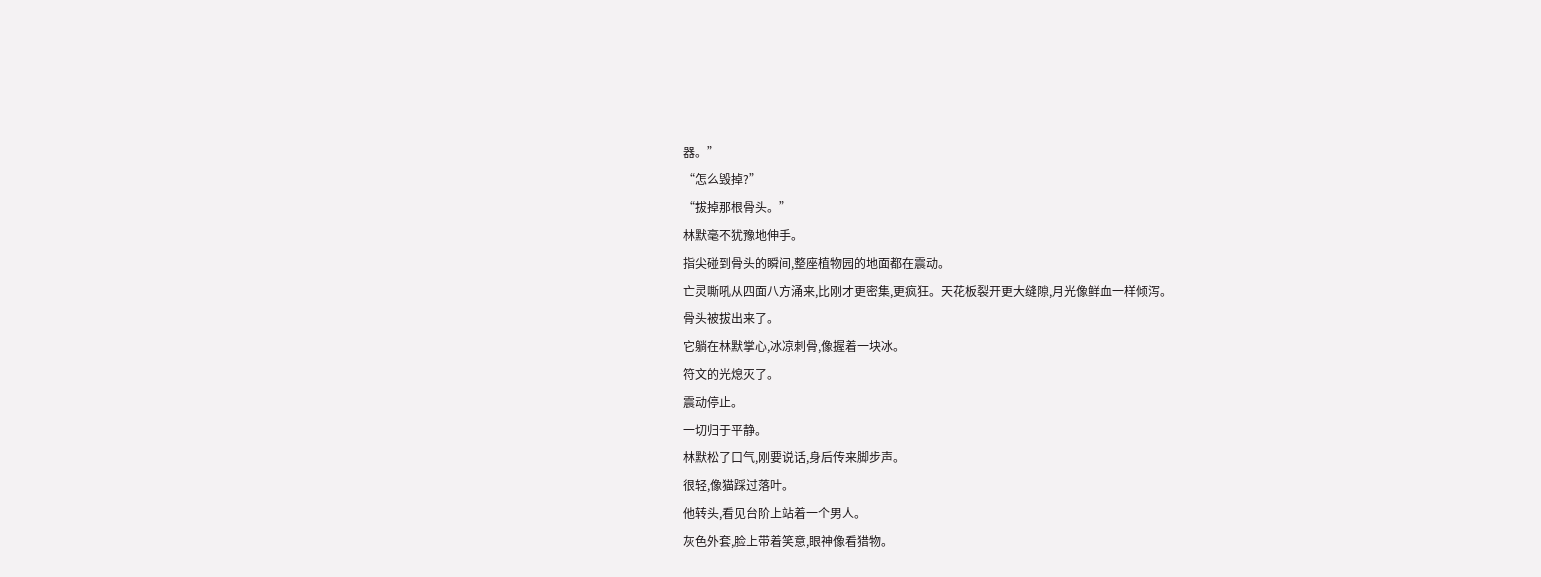器。”
“怎么毁掉?”
“拔掉那根骨头。”
林默毫不犹豫地伸手。
指尖碰到骨头的瞬间,整座植物园的地面都在震动。
亡灵嘶吼从四面八方涌来,比刚才更密集,更疯狂。天花板裂开更大缝隙,月光像鲜血一样倾泻。
骨头被拔出来了。
它躺在林默掌心,冰凉刺骨,像握着一块冰。
符文的光熄灭了。
震动停止。
一切归于平静。
林默松了口气,刚要说话,身后传来脚步声。
很轻,像猫踩过落叶。
他转头,看见台阶上站着一个男人。
灰色外套,脸上带着笑意,眼神像看猎物。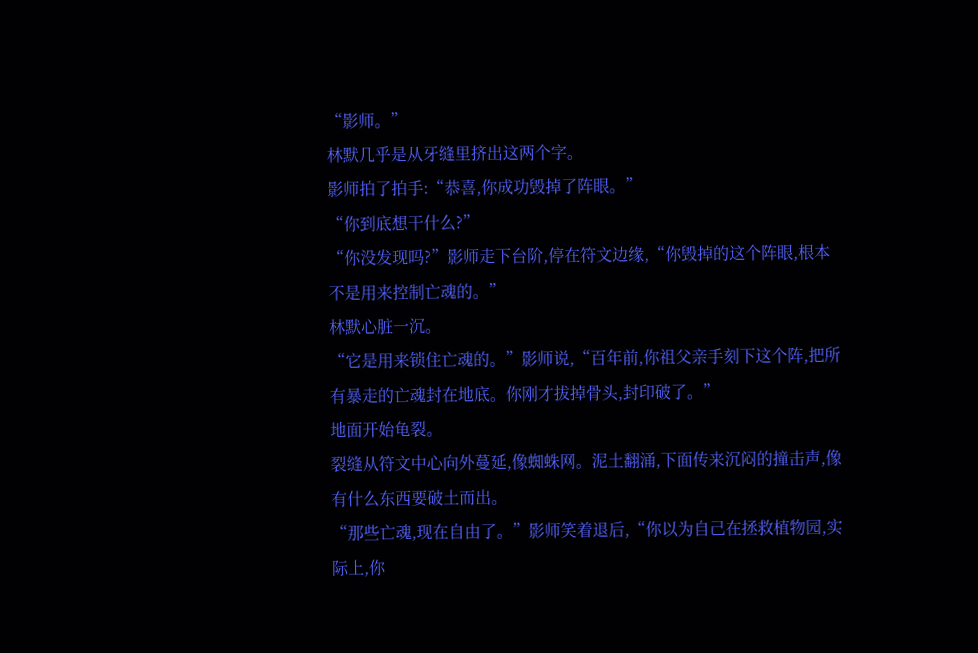“影师。”
林默几乎是从牙缝里挤出这两个字。
影师拍了拍手:“恭喜,你成功毁掉了阵眼。”
“你到底想干什么?”
“你没发现吗?”影师走下台阶,停在符文边缘,“你毁掉的这个阵眼,根本不是用来控制亡魂的。”
林默心脏一沉。
“它是用来锁住亡魂的。”影师说,“百年前,你祖父亲手刻下这个阵,把所有暴走的亡魂封在地底。你刚才拔掉骨头,封印破了。”
地面开始龟裂。
裂缝从符文中心向外蔓延,像蜘蛛网。泥土翻涌,下面传来沉闷的撞击声,像有什么东西要破土而出。
“那些亡魂,现在自由了。”影师笑着退后,“你以为自己在拯救植物园,实际上,你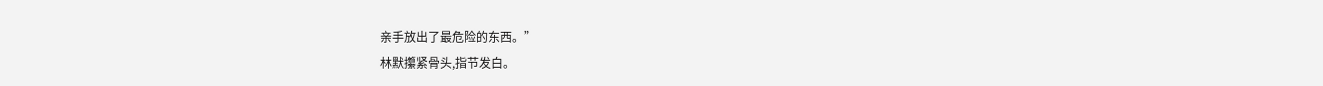亲手放出了最危险的东西。”
林默攥紧骨头,指节发白。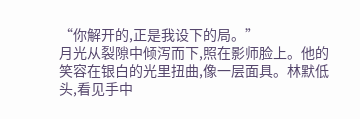“你解开的,正是我设下的局。”
月光从裂隙中倾泻而下,照在影师脸上。他的笑容在银白的光里扭曲,像一层面具。林默低头,看见手中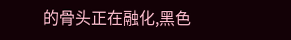的骨头正在融化,黑色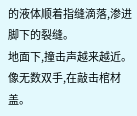的液体顺着指缝滴落,渗进脚下的裂缝。
地面下,撞击声越来越近。
像无数双手,在敲击棺材盖。